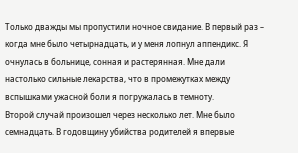Только дважды мы пропустили ночное свидание. В первый раз – когда мне было четырнадцать, и у меня лопнул аппендикс. Я очнулась в больнице, сонная и растерянная. Мне дали настолько сильные лекарства, что в промежутках между вспышками ужасной боли я погружалась в темноту.
Второй случай произошел через несколько лет. Мне было семнадцать. В годовщину убийства родителей я впервые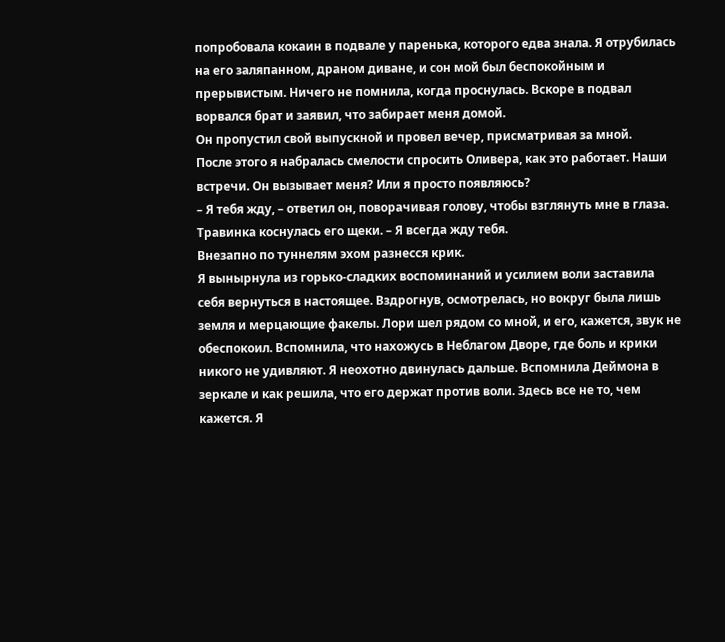попробовала кокаин в подвале у паренька, которого едва знала. Я отрубилась на его заляпанном, драном диване, и сон мой был беспокойным и прерывистым. Ничего не помнила, когда проснулась. Вскоре в подвал ворвался брат и заявил, что забирает меня домой.
Он пропустил свой выпускной и провел вечер, присматривая за мной.
После этого я набралась смелости спросить Оливера, как это работает. Наши встречи. Он вызывает меня? Или я просто появляюсь?
– Я тебя жду, – ответил он, поворачивая голову, чтобы взглянуть мне в глаза. Травинка коснулась его щеки. – Я всегда жду тебя.
Внезапно по туннелям эхом разнесся крик.
Я вынырнула из горько-сладких воспоминаний и усилием воли заставила себя вернуться в настоящее. Вздрогнув, осмотрелась, но вокруг была лишь земля и мерцающие факелы. Лори шел рядом со мной, и его, кажется, звук не обеспокоил. Вспомнила, что нахожусь в Неблагом Дворе, где боль и крики никого не удивляют. Я неохотно двинулась дальше. Вспомнила Деймона в зеркале и как решила, что его держат против воли. Здесь все не то, чем кажется. Я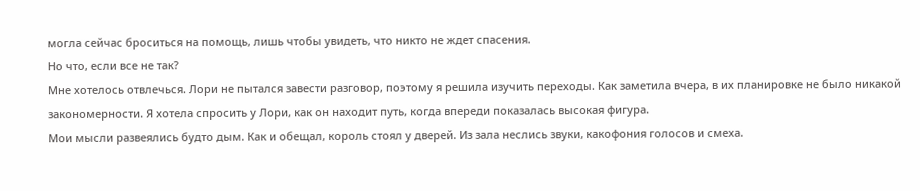могла сейчас броситься на помощь, лишь чтобы увидеть, что никто не ждет спасения.
Но что, если все не так?
Мне хотелось отвлечься. Лори не пытался завести разговор, поэтому я решила изучить переходы. Как заметила вчера, в их планировке не было никакой закономерности. Я хотела спросить у Лори, как он находит путь, когда впереди показалась высокая фигура.
Мои мысли развеялись будто дым. Как и обещал, король стоял у дверей. Из зала неслись звуки, какофония голосов и смеха.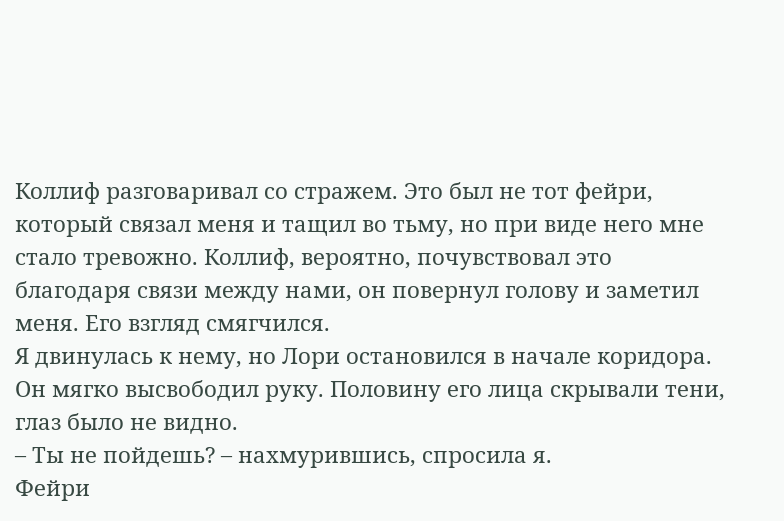Коллиф разговаривал со стражем. Это был не тот фейри, который связал меня и тащил во тьму, но при виде него мне стало тревожно. Коллиф, вероятно, почувствовал это благодаря связи между нами, он повернул голову и заметил меня. Его взгляд смягчился.
Я двинулась к нему, но Лори остановился в начале коридора. Он мягко высвободил руку. Половину его лица скрывали тени, глаз было не видно.
– Ты не пойдешь? – нахмурившись, спросила я.
Фейри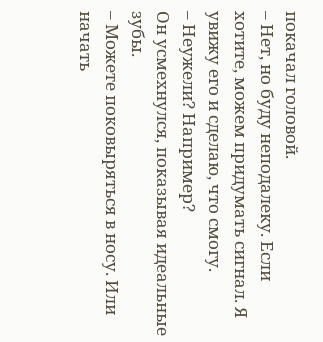покачал головой.
– Нет, но буду неподалеку. Если хотите, можем придумать сигнал. Я увижу его и сделаю, что смогу.
– Неужели? Например?
Он усмехнулся, показывая идеальные зубы.
– Можете поковыряться в носу. Или начать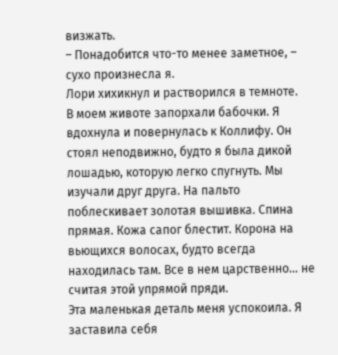визжать.
– Понадобится что-то менее заметное, – сухо произнесла я.
Лори хихикнул и растворился в темноте.
В моем животе запорхали бабочки. Я вдохнула и повернулась к Коллифу. Он стоял неподвижно, будто я была дикой лошадью, которую легко спугнуть. Мы изучали друг друга. На пальто поблескивает золотая вышивка. Спина прямая. Кожа сапог блестит. Корона на вьющихся волосах, будто всегда находилась там. Все в нем царственно… не считая этой упрямой пряди.
Эта маленькая деталь меня успокоила. Я заставила себя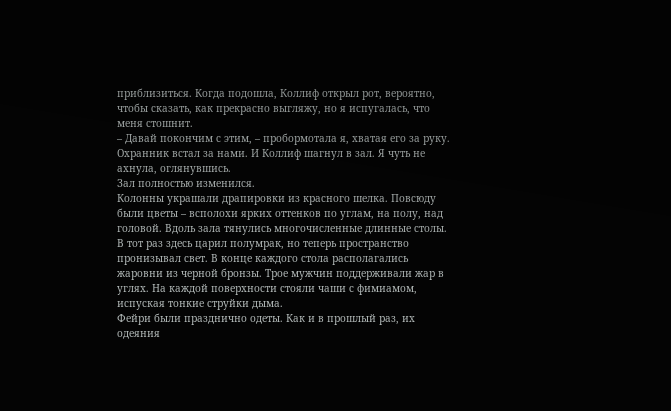приблизиться. Когда подошла, Коллиф открыл рот, вероятно, чтобы сказать, как прекрасно выгляжу, но я испугалась, что меня стошнит.
– Давай покончим с этим, – пробормотала я, хватая его за руку. Охранник встал за нами. И Коллиф шагнул в зал. Я чуть не ахнула, оглянувшись.
Зал полностью изменился.
Колонны украшали драпировки из красного шелка. Повсюду были цветы – всполохи ярких оттенков по углам, на полу, над головой. Вдоль зала тянулись многочисленные длинные столы. В тот раз здесь царил полумрак, но теперь пространство пронизывал свет. В конце каждого стола располагались жаровни из черной бронзы. Трое мужчин поддерживали жар в углях. На каждой поверхности стояли чаши с фимиамом, испуская тонкие струйки дыма.
Фейри были празднично одеты. Как и в прошлый раз, их одеяния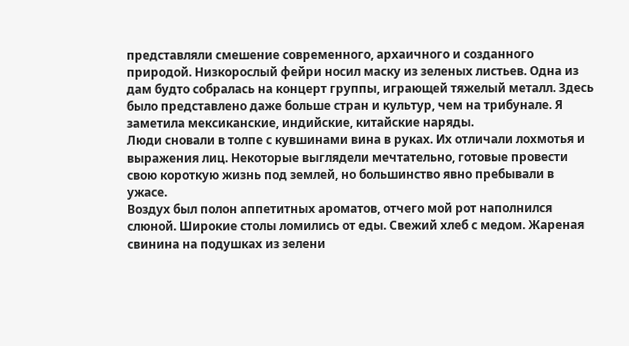представляли смешение современного, архаичного и созданного природой. Низкорослый фейри носил маску из зеленых листьев. Одна из дам будто собралась на концерт группы, играющей тяжелый металл. Здесь было представлено даже больше стран и культур, чем на трибунале. Я заметила мексиканские, индийские, китайские наряды.
Люди сновали в толпе с кувшинами вина в руках. Их отличали лохмотья и выражения лиц. Некоторые выглядели мечтательно, готовые провести свою короткую жизнь под землей, но большинство явно пребывали в ужасе.
Воздух был полон аппетитных ароматов, отчего мой рот наполнился слюной. Широкие столы ломились от еды. Свежий хлеб с медом. Жареная свинина на подушках из зелени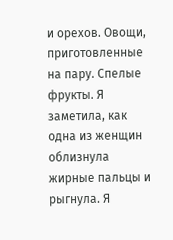и орехов. Овощи, приготовленные на пару. Спелые фрукты. Я заметила, как одна из женщин облизнула жирные пальцы и рыгнула. Я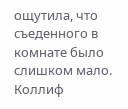ощутила, что съеденного в комнате было слишком мало. Коллиф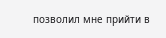позволил мне прийти в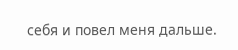себя и повел меня дальше.